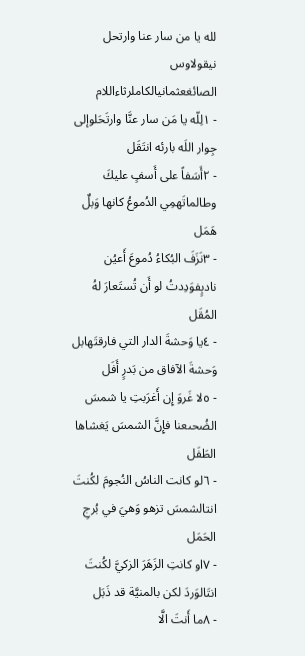لله يا من سار عنا وارتحل
نيقولاوس الصائغعثمانيالكاملرثاءاللام
- ١لِلّه يا مَن سار عنَّا وارتَحَلوإلى جِوار اللَه بارئه انتَقَل
- ٢أَسَفاً على أَسفٍ عليكَ وطالماتَهمِي الدُموعُ كانها وَبلٌ هَمَل
- ٣نَزَفَ البُكاءُ دُموعَ أَعيُن نادبٍفوَدِدتُ لو أَن تُستَعارَ لهُ المُقَل
- ٤يا وَحشةَ الدار التي فارقتَهابل وَحشةَ الآفاق من بَدرٍ أَفَل
- ٥لا غَروَ إِن أَغرَبتِ يا شمسَ الضُحىعنا فإِنَّ الشمسَ يَغشاها الطَفَل
- ٦لو كانت الناسُ النُجومَ لكُنتَ انتالشمسَ تزهو وَهيَ في بُرجِ الحَمَل
- ٧او كانتِ الزَهَرَ الزكيَّ لكُنتَ انتَالوَردَ لكن بالمنيَّة قد ذَبَل
- ٨ما أَنتَ الَّا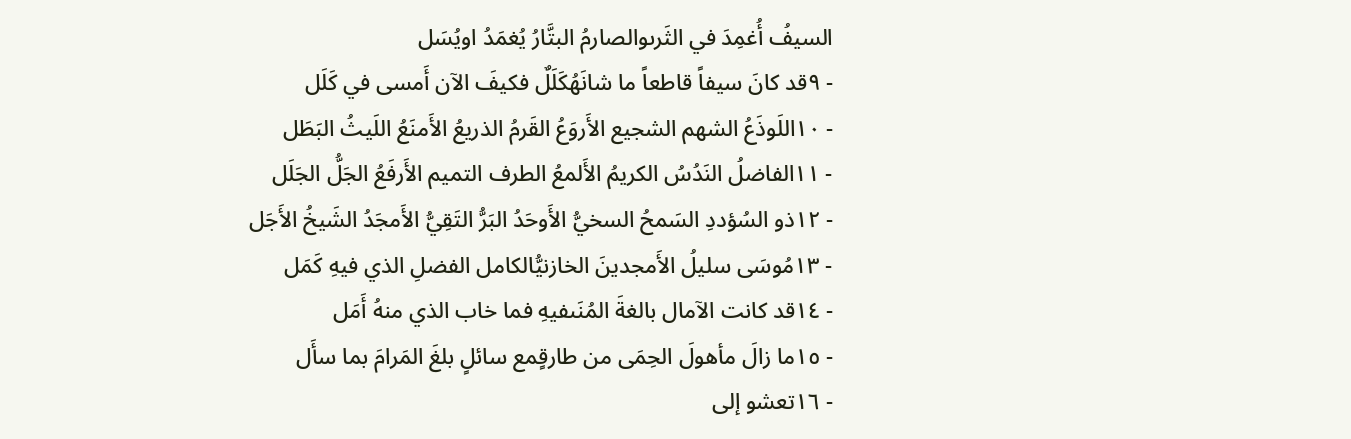السيفُ أُغمِدَ في الثَرىوالصارمُ البتَّارُ يُغمَدُ اويُسَل
- ٩قد كانَ سيفاً قاطعاً ما شانَهُكَلَلٌ فكيفَ الآن أَمسى في كَلَل
- ١٠اللَوذَعُ الشهم الشجيع الأَروَعُ القَرمُ الذريعُ الأَمنَعُ اللَيثُ البَطَل
- ١١الفاضلُ النَدُسُ الكريمُ الأَلمعُ الطرف التميم الأَرفَعُ الجَلُّ الجَلَل
- ١٢ذو السُؤددِ السَمحُ السخيُّ الأَوحَدُ البَرُّ التَقِيُّ الأَمجَدُ الشَيخُ الأَجَل
- ١٣مُوسَى سليلُ الأَمجدينَ الخازنيُّالكامل الفضلِ الذي فيهِ كَمَل
- ١٤قد كانت الآمال بالغةَ المُنَىفيهِ فما خاب الذي منهُ أَمَل
- ١٥ما زالَ مأهولَ الحِمَى من طارقٍمع سائلٍ بلغَ المَرامَ بما سأَل
- ١٦تعشو إلى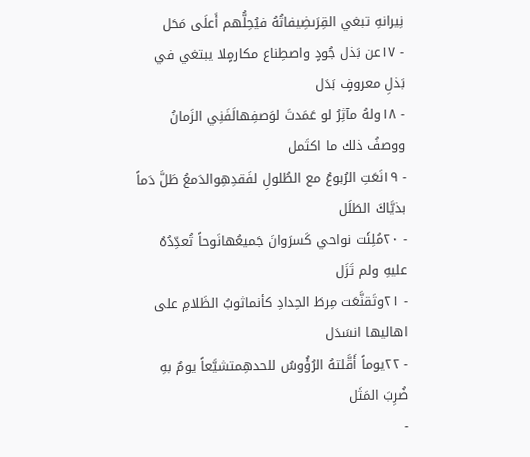نِيرانهِ تبغي القِرَىضِيفاتُهُ فيُحِلُّهم أَعلَى مَحَل
- ١٧عن بَذل جُودٍ واصطِناع مكارمٍلا يبتغي في بَذلِ معروفٍ بَدَل
- ١٨ولهُ مآثِرُ لو عَمَدتَ لوَصفِهالَفَنِي الزَمانُ ووصفُ ذلك ما اكتَمل
- ١٩نَعَتِ الرُبوعُ مع الطُلولِ لفَقدِهِوالدَمعُ طَلَّ دَماً بذيَّاكَ الطَلَل
- ٢٠مُلِئَت نواحي كَسرَوانَ جَميعُهانَوحاً تُعدِّدُهُ عليهِ ولم تَزَل
- ٢١وتَقنَّعَت مِرطَ الحِدادِ كأنماثوبُ الظَلامِ على اهاليها انسَدَل
- ٢٢يوماً أَقَّلتهُ الرُؤُوسُ للحدهِمتشيَّعاً يومٌ بهِ ضُرِبَ المَثَل
-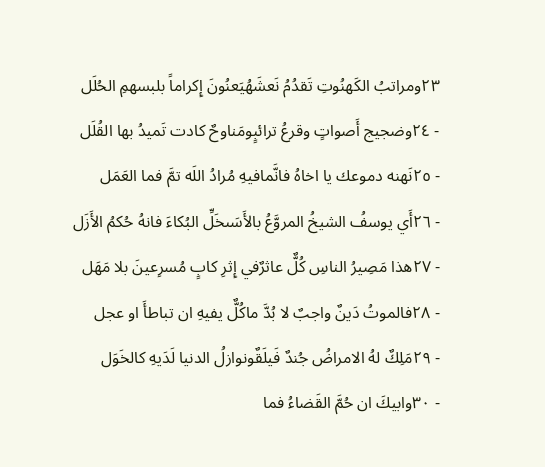٢٣ومراتبُ الكَهنُوتِ تَقدُمُ نَعشَهُيَعنُونَ إِكراماً بلبسهمِ الحُلَل
- ٢٤وضجيج أَصواتٍ وقرعُ ترائبٍومَناوحٌ كادت تَميدُ بها القُلَل
- ٢٥نَهنه دموعك يا اخاهُ فانَّمافيهِ مُرادُ اللَه تمَّ فما العَمَل
- ٢٦أَي يوسفُ الشيخُ المروَّعُ بالأَسَىخَلِّ البُكاءَ فانهُ حُكمُ الأَزَل
- ٢٧هذا مَصِيرُ الناسِ كُلٌّ عاثرٌفي إِثرِ كابٍ مُسرِعينَ بلا مَهَل
- ٢٨فالموتُ دَينٌ واجبٌ لا بُدَّ ماكُلٌّ يفيهِ ان تباطأَ او عجل
- ٢٩مَلِكٌ لهُ الامراضُ جُندٌ فَيلَقٌونوازلُ الدنيا لَدَيهِ كالخَوَل
- ٣٠وابيكَ ان حُمَّ القَضاءُ فما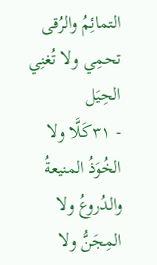التمائِمُ والرُقى تحمِي ولا تُغنِي الحِيَل
- ٣١كَلَّا ولا الخُوَذُ المنيعةُ والدُروعُ ولا المِجَنُّ ولا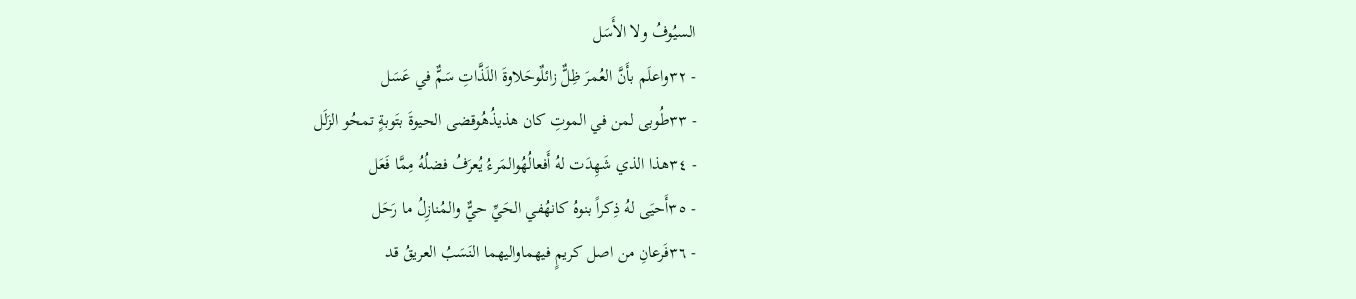السيُوفُ ولا الأَسَل
- ٣٢واعلَم بأَنَّ العُمرَ ظِلٌّ زائلٌوحَلاوةَ اللَذَّاتِ سَمٌّ في عَسَل
- ٣٣طُوبى لمن في الموتِ كان هذيذُهُوقضى الحيوةَ بتَوبةٍ تمحُو الزَلَل
- ٣٤هذا الذي شَهِدَت لهُ أَفعالُهُوالمَرءُ يُعرَفُ فضلُهُ مِمَّا فَعَل
- ٣٥أَحيَى لهُ ذِكراً بنوهُ كانهُفي الحَيِّ حيٌّ والمُنازِلُ ما رَحَل
- ٣٦فَرعانِ من اصل كريمٍ فيهماواليهما النَسَبُ العريقُ قد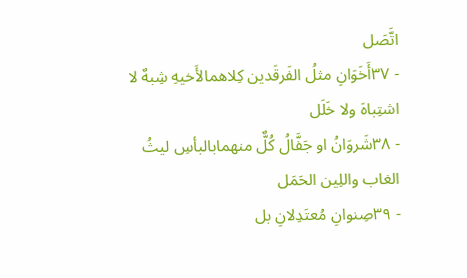اتَّصَل
- ٣٧أَخَوَانِ مثلُ الفَرقَدين كِلاهمالأَخيهِ شِبهٌ لا اشتِباهَ ولا خَلَل
- ٣٨شَروَانُ او جَفَّالُ كُلٌّ منهمابالبأسِ ليثُ الغاب واللِين الحَمَل
- ٣٩صِنوانِ مُعتَدِلانِ بل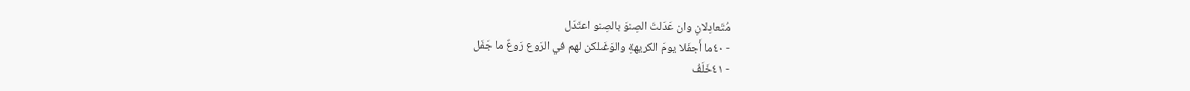مُتَعادِلانِ وان عَدَلتَ الصِنوَ بالصِنو اعتَدَل
- ٤٠ما أَجفَلا يومَ الكريهةِ والوَغَىلكن لهم في الرَوع رَوعٌ ما جَفَل
- ٤١خَلَفُ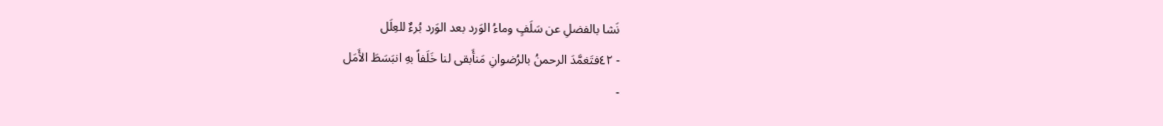نَشا بالفضلِ عن سَلَفٍ وماءُ الوَرد بعد الوَرد بُرءٌ للعِلَل
- ٤٢فتَغمَّدَ الرحمنُ بالرُضوانِ مَنأَبقى لنا خَلَفاً بهِ انبَسَطَ الأَمَل
-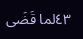٤٣لما قَضَى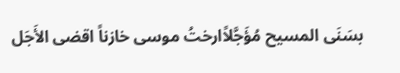بسَنَى المسيح مُؤَجَّلاًارختُ موسى خازناً اقضى الأَجَل